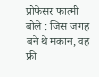प्रोफेसर फात्मी बोले : जिस जगह बने थे मकान, वह फ्री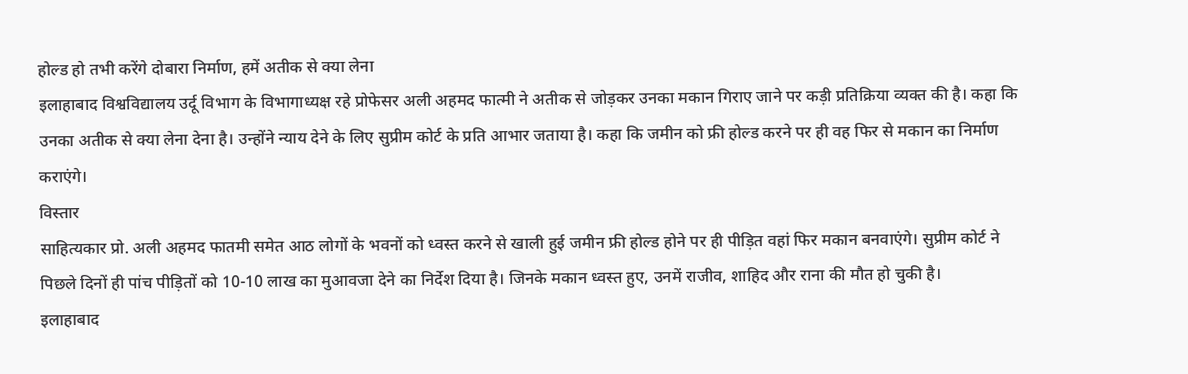होल्ड हो तभी करेंगे दोबारा निर्माण, हमें अतीक से क्या लेना
इलाहाबाद विश्वविद्यालय उर्दू विभाग के विभागाध्यक्ष रहे प्रोफेसर अली अहमद फात्मी ने अतीक से जोड़कर उनका मकान गिराए जाने पर कड़ी प्रतिक्रिया व्यक्त की है। कहा कि उनका अतीक से क्या लेना देना है। उन्होंने न्याय देने के लिए सुप्रीम कोर्ट के प्रति आभार जताया है। कहा कि जमीन को फ्री होल्ड करने पर ही वह फिर से मकान का निर्माण कराएंगे।
विस्तार
साहित्यकार प्रो. अली अहमद फातमी समेत आठ लोगों के भवनों को ध्वस्त करने से खाली हुई जमीन फ्री होल्ड होने पर ही पीड़ित वहां फिर मकान बनवाएंगे। सुप्रीम कोर्ट ने पिछले दिनों ही पांच पीड़ितों को 10-10 लाख का मुआवजा देने का निर्देश दिया है। जिनके मकान ध्वस्त हुए, उनमें राजीव, शाहिद और राना की मौत हो चुकी है।
इलाहाबाद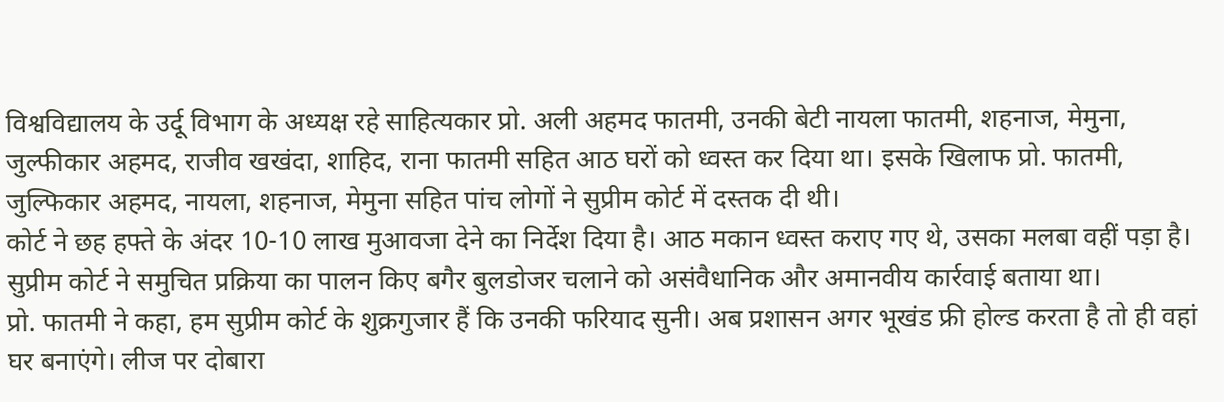विश्वविद्यालय के उर्दू विभाग के अध्यक्ष रहे साहित्यकार प्रो. अली अहमद फातमी, उनकी बेटी नायला फातमी, शहनाज, मेमुना, जुल्फीकार अहमद, राजीव खखंदा, शाहिद, राना फातमी सहित आठ घरों को ध्वस्त कर दिया था। इसके खिलाफ प्रो. फातमी, जुल्फिकार अहमद, नायला, शहनाज, मेमुना सहित पांच लोगों ने सुप्रीम कोर्ट में दस्तक दी थी।
कोर्ट ने छह हफ्ते के अंदर 10-10 लाख मुआवजा देने का निर्देश दिया है। आठ मकान ध्वस्त कराए गए थे, उसका मलबा वहीं पड़ा है। सुप्रीम कोर्ट ने समुचित प्रक्रिया का पालन किए बगैर बुलडोजर चलाने को असंवैधानिक और अमानवीय कार्रवाई बताया था।
प्रो. फातमी ने कहा, हम सुप्रीम कोर्ट के शुक्रगुजार हैं कि उनकी फरियाद सुनी। अब प्रशासन अगर भूखंड फ्री होल्ड करता है तो ही वहां घर बनाएंगे। लीज पर दोबारा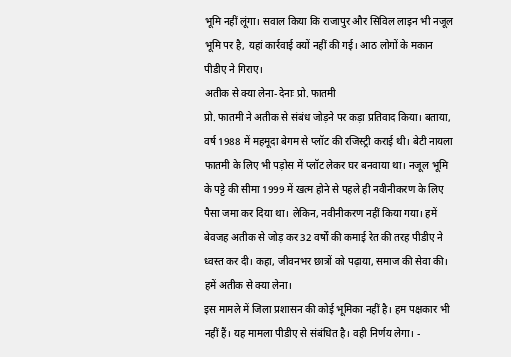भूमि नहीं लूंगा। सवाल किया कि राजापुर और सिविल लाइन भी नजूल भूमि पर है, यहां कार्रवाई क्यों नहीं की गई। आठ लोगों के मकान पीडीए ने गिराए।
अतीक से क्या लेना-देनाः प्रो. फातमी
प्रो. फातमी ने अतीक से संबंध जोड़ने पर कड़ा प्रतिवाद किया। बताया, वर्ष 1988 में महमूदा बेगम से प्लॉट की रजिस्ट्री कराई थी। बेटी नायला फातमी के लिए भी पड़ोस में प्लॉट लेकर घर बनवाया था। नजूल भूमि के पट्टे की सीमा 1999 में खत्म होने से पहले ही नवीनीकरण के लिए पैसा जमा कर दिया था। लेकिन, नवीनीकरण नहीं किया गया। हमें बेवजह अतीक से जोड़ कर 32 वर्षों की कमाई रेत की तरह पीडीए ने ध्वस्त कर दी। कहा, जीवनभर छात्रों को पढ़ाया, समाज की सेवा की। हमें अतीक से क्या लेना।
इस मामले में जिला प्रशासन की कोई भूमिका नहीं है। हम पक्षकार भी नहीं हैं। यह मामला पीडीए से संबंधित है। वही निर्णय लेगा। -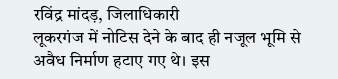रविंद्र मांदड़, जिलाधिकारी
लूकरगंज में नोटिस देने के बाद ही नजूल भूमि से अवैध निर्माण हटाए गए थे। इस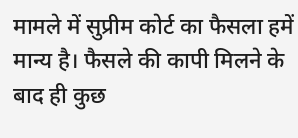मामले में सुप्रीम कोर्ट का फैसला हमें मान्य है। फैसले की कापी मिलने के बाद ही कुछ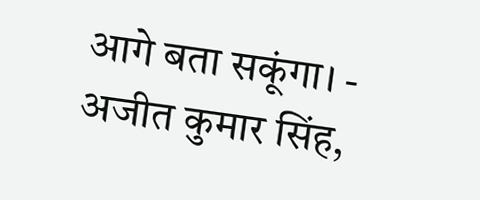आगे बता सकूंगा। - अजीत कुमार सिंह,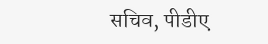सचिव, पीडीए